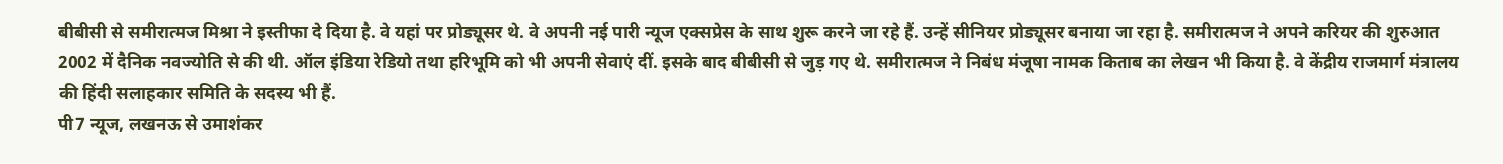बीबीसी से समीरात्मज मिश्रा ने इस्तीफा दे दिया है. वे यहां पर प्रोड्यूसर थे. वे अपनी नई पारी न्यूज एक्सप्रेस के साथ शुरू करने जा रहे हैं. उन्हें सीनियर प्रोड्यूसर बनाया जा रहा है. समीरात्मज ने अपने करियर की शुरुआत 2002 में दैनिक नवज्योति से की थी. ऑल इंडिया रेडियो तथा हरिभूमि को भी अपनी सेवाएं दीं. इसके बाद बीबीसी से जुड़ गए थे. समीरात्मज ने निबंध मंजूषा नामक किताब का लेखन भी किया है. वे केंद्रीय राजमार्ग मंत्रालय की हिंदी सलाहकार समिति के सदस्य भी हैं.
पी7 न्यूज, लखनऊ से उमाशंकर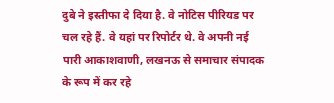दुबे ने इस्तीफा दे दिया है. वे नोटिस पीरियड पर चल रहे हैं. वे यहां पर रिपोर्टर थे. वे अपनी नई पारी आकाशवाणी, लखनऊ से समाचार संपादक के रूप में कर रहे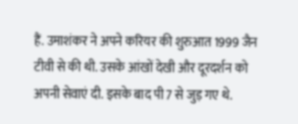हैं. उमाशंकर ने अपने करियर की शुरुआत 1999 जैन टीवी से की थी. उसके आंखों देखी और दूरदर्शन को अपनी सेवाएं दी. इसके बाद पी7 से जुड़ गए थे.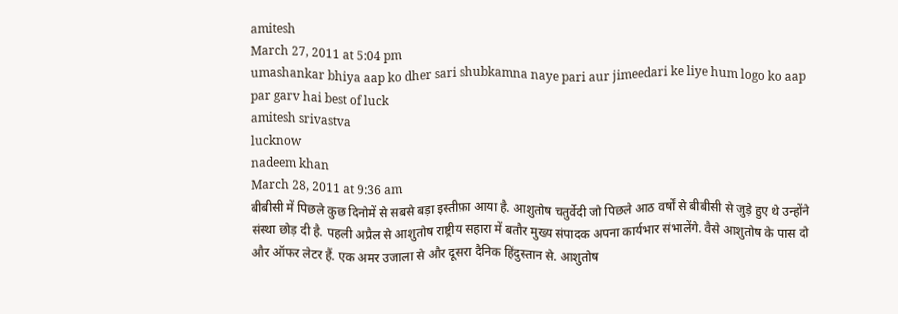amitesh
March 27, 2011 at 5:04 pm
umashankar bhiya aap ko dher sari shubkamna naye pari aur jimeedari ke liye hum logo ko aap par garv hai best of luck
amitesh srivastva
lucknow
nadeem khan
March 28, 2011 at 9:36 am
बीबीसी में पिछले कुछ दिनोमें से सबसे बड़ा इस्तीफ़ा आया है. आशुतोष चतुर्वेदी जो पिछले आठ वर्षों से बीबीसी से जुड़े हुए थे उन्होंने संस्था छोड़ दी है. पहली अप्रैल से आशुतोष राष्ट्रीय सहारा में बतौर मुख्य संपादक अपना कार्यभार संभालेंगे. वैसे आशुतोष के पास दो और ऑफर लेटर हैं. एक अमर उजाला से और दूसरा दैनिक हिंदुस्तान से. आशुतोष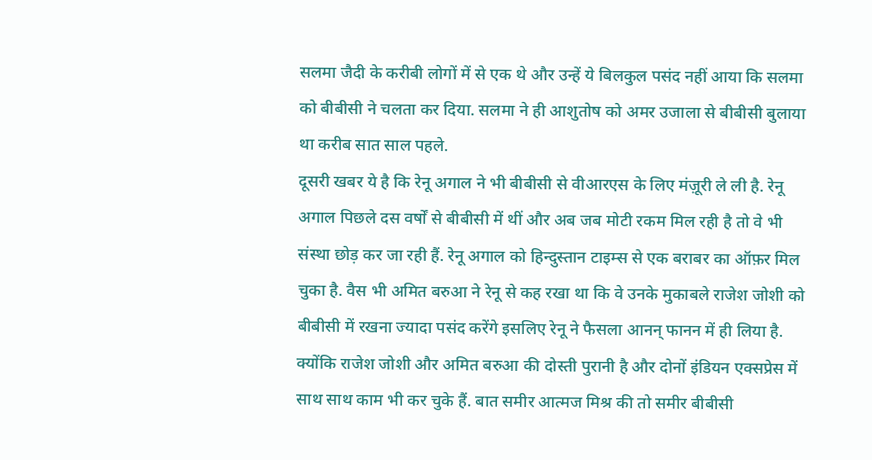सलमा जैदी के करीबी लोगों में से एक थे और उन्हें ये बिलकुल पसंद नहीं आया कि सलमा को बीबीसी ने चलता कर दिया. सलमा ने ही आशुतोष को अमर उजाला से बीबीसी बुलाया था करीब सात साल पहले.
दूसरी खबर ये है कि रेनू अगाल ने भी बीबीसी से वीआरएस के लिए मंज़ूरी ले ली है. रेनू अगाल पिछले दस वर्षों से बीबीसी में थीं और अब जब मोटी रकम मिल रही है तो वे भी संस्था छोड़ कर जा रही हैं. रेनू अगाल को हिन्दुस्तान टाइम्स से एक बराबर का ऑफ़र मिल चुका है. वैस भी अमित बरुआ ने रेनू से कह रखा था कि वे उनके मुकाबले राजेश जोशी को बीबीसी में रखना ज्यादा पसंद करेंगे इसलिए रेनू ने फैसला आनन् फानन में ही लिया है. क्योंकि राजेश जोशी और अमित बरुआ की दोस्ती पुरानी है और दोनों इंडियन एक्सप्रेस में साथ साथ काम भी कर चुके हैं. बात समीर आत्मज मिश्र की तो समीर बीबीसी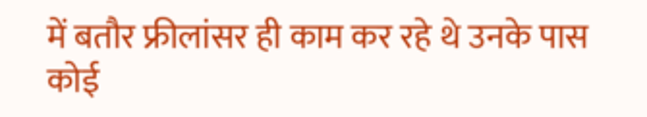में बतौर फ्रीलांसर ही काम कर रहे थे उनके पास कोई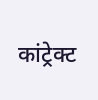कांट्रेक्ट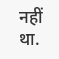नहीं था.